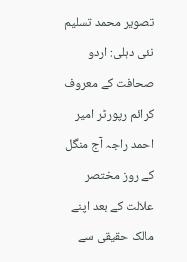تصویر محمد تسلیم
نئی دہلی: اردو صحافت کے معروف کرائم رپورٹر امیر احمد راجہ آج منگل کے روز مختصر علالت کے بعد اپنے مالک حقیقی سے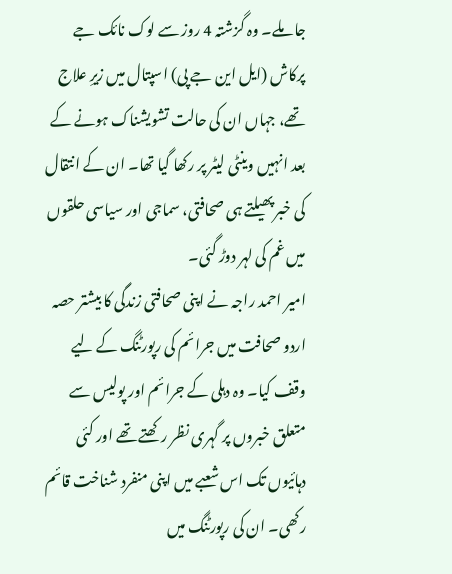جا ملے۔ وہ گزشتہ 4 روز سے لوک نائک جے پرکاش (ایل این جے پی) اسپتال میں زیرِ علاج تھے، جہاں ان کی حالت تشویشناک ہونے کے بعد انہیں وینٹی لیٹر پر رکھا گیا تھا۔ ان کے انتقال کی خبر پھیلتے ہی صحافتی، سماجی اور سیاسی حلقوں میں غم کی لہر دوڑ گئی۔
امیر احمد راجہ نے اپنی صحافتی زندگی کا بیشتر حصہ اردو صحافت میں جرائم کی رپورٹنگ کے لیے وقف کیا۔ وہ دہلی کے جرائم اور پولیس سے متعلق خبروں پر گہری نظر رکھتے تھے اور کئی دہائیوں تک اس شعبے میں اپنی منفرد شناخت قائم رکھی۔ ان کی رپورٹنگ میں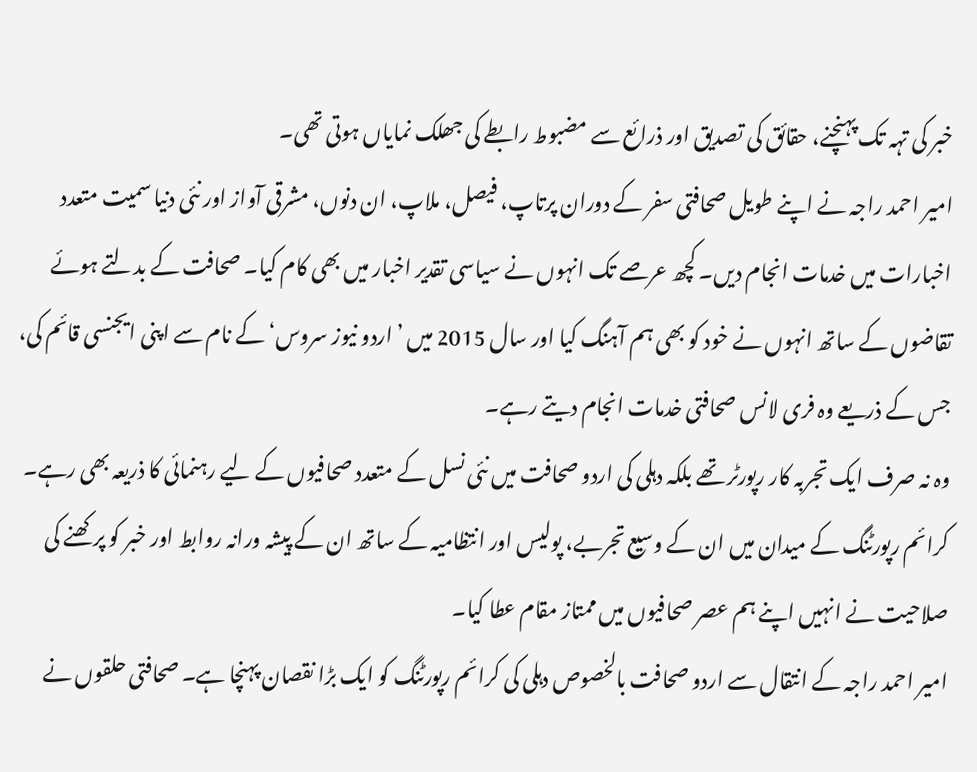خبر کی تہہ تک پہنچنے، حقائق کی تصدیق اور ذرائع سے مضبوط رابطے کی جھلک نمایاں ہوتی تھی۔
امیر احمد راجہ نے اپنے طویل صحافتی سفر کے دوران پرتاپ، فیصل، ملاپ، ان دنوں، مشرقی آواز اور نئی دنیا سمیت متعدد اخبارات میں خدمات انجام دیں۔ کچھ عرصے تک انہوں نے سیاسی تقدیر اخبار میں بھی کام کیا۔ صحافت کے بدلتے ہوئے تقاضوں کے ساتھ انہوں نے خود کو بھی ہم آہنگ کیا اور سال 2015 میں ’اردو نیوز سروس‘ کے نام سے اپنی ایجنسی قائم کی، جس کے ذریعے وہ فری لانس صحافتی خدمات انجام دیتے رہے۔
وہ نہ صرف ایک تجربہ کار رپورٹر تھے بلکہ دہلی کی اردو صحافت میں نئی نسل کے متعدد صحافیوں کے لیے رہنمائی کا ذریعہ بھی رہے۔ کرائم رپورٹنگ کے میدان میں ان کے وسیع تجربے، پولیس اور انتظامیہ کے ساتھ ان کے پیشہ ورانہ روابط اور خبر کو پرکھنے کی صلاحیت نے انہیں اپنے ہم عصر صحافیوں میں ممتاز مقام عطا کیا۔
امیر احمد راجہ کے انتقال سے اردو صحافت بالخصوص دہلی کی کرائم رپورٹنگ کو ایک بڑا نقصان پہنچا ہے۔ صحافتی حلقوں نے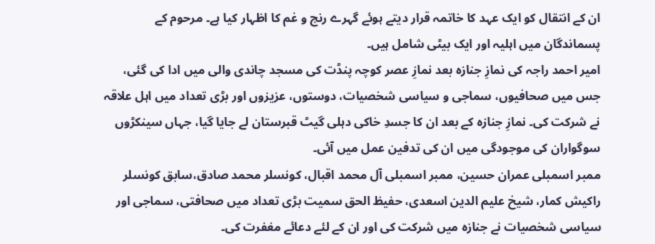ان کے انتقال کو ایک عہد کا خاتمہ قرار دیتے ہوئے گہرے رنج و غم کا اظہار کیا ہے۔ مرحوم کے پسماندگان میں اہلیہ اور ایک بیٹی شامل ہیں۔
امیر احمد راجہ کی نمازِ جنازہ بعد نمازِ عصر کوچہ پنڈت کی مسجد چاندی والی میں ادا کی گئی، جس میں صحافیوں، سماجی و سیاسی شخصیات، دوستوں، عزیزوں اور بڑی تعداد میں اہل علاقہ نے شرکت کی۔ نمازِ جنازہ کے بعد ان کا جسدِ خاکی دہلی گیٹ قبرستان لے جایا گیا، جہاں سینکڑوں سوگواران کی موجودگی میں ان کی تدفین عمل میں آئی۔
ممبر اسمبلی عمران حسین، ممبر اسمبلی آل محمد اقبال، کونسلر محمد صادق،سابق کونسلر راکیش کمار، شیخ علیم الدین اسعدی، حفیظ الحق سمیت بڑی تعداد میں صحافتی، سماجی اور سیاسی شخصیات نے جنازہ میں شرکت کی اور ان کے لئے دعائے مغفرت کی۔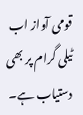قومی آواز اب ٹیلی گرام پر بھی دستیاب ہے۔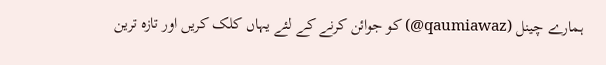ہمارے چینل (qaumiawaz@) کو جوائن کرنے کے لئے یہاں کلک کریں اور تازہ ترین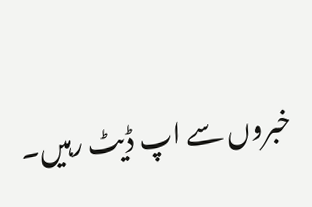خبروں سے اپ ڈیٹ رہیں۔